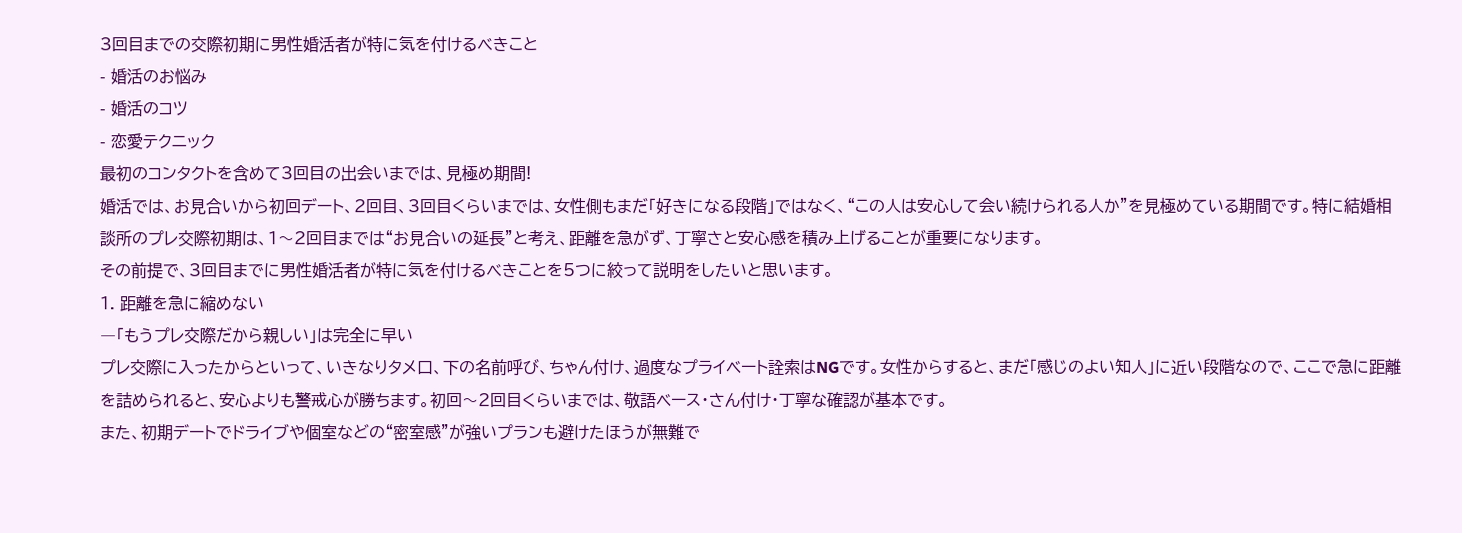3回目までの交際初期に男性婚活者が特に気を付けるべきこと
- 婚活のお悩み
- 婚活のコツ
- 恋愛テクニック
最初のコンタクトを含めて3回目の出会いまでは、見極め期間!
婚活では、お見合いから初回デート、2回目、3回目くらいまでは、女性側もまだ「好きになる段階」ではなく、“この人は安心して会い続けられる人か”を見極めている期間です。特に結婚相談所のプレ交際初期は、1〜2回目までは“お見合いの延長”と考え、距離を急がず、丁寧さと安心感を積み上げることが重要になります。
その前提で、3回目までに男性婚活者が特に気を付けるべきことを5つに絞って説明をしたいと思います。
1. 距離を急に縮めない
―「もうプレ交際だから親しい」は完全に早い
プレ交際に入ったからといって、いきなりタメ口、下の名前呼び、ちゃん付け、過度なプライベート詮索はNGです。女性からすると、まだ「感じのよい知人」に近い段階なので、ここで急に距離を詰められると、安心よりも警戒心が勝ちます。初回〜2回目くらいまでは、敬語ベース・さん付け・丁寧な確認が基本です。
また、初期デートでドライブや個室などの“密室感”が強いプランも避けたほうが無難で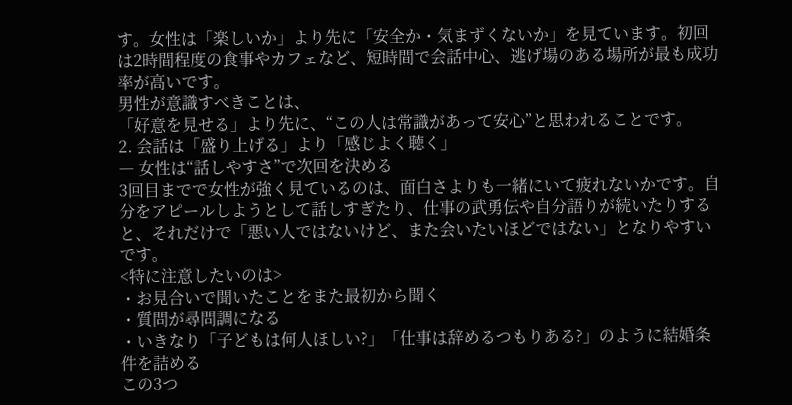す。女性は「楽しいか」より先に「安全か・気まずくないか」を見ています。初回は2時間程度の食事やカフェなど、短時間で会話中心、逃げ場のある場所が最も成功率が高いです。
男性が意識すべきことは、
「好意を見せる」より先に、“この人は常識があって安心”と思われることです。
2. 会話は「盛り上げる」より「感じよく聴く」
― 女性は“話しやすさ”で次回を決める
3回目までで女性が強く見ているのは、面白さよりも一緒にいて疲れないかです。自分をアピールしようとして話しすぎたり、仕事の武勇伝や自分語りが続いたりすると、それだけで「悪い人ではないけど、また会いたいほどではない」となりやすいです。
<特に注意したいのは>
・お見合いで聞いたことをまた最初から聞く
・質問が尋問調になる
・いきなり「子どもは何人ほしい?」「仕事は辞めるつもりある?」のように結婚条件を詰める
この3つ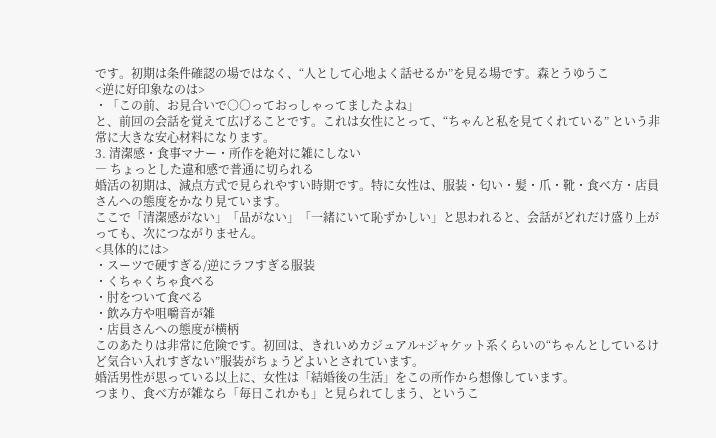です。初期は条件確認の場ではなく、“人として心地よく話せるか”を見る場です。森とうゆうこ
<逆に好印象なのは>
・「この前、お見合いで○○っておっしゃってましたよね」
と、前回の会話を覚えて広げることです。これは女性にとって、“ちゃんと私を見てくれている” という非常に大きな安心材料になります。
3. 清潔感・食事マナー・所作を絶対に雑にしない
― ちょっとした違和感で普通に切られる
婚活の初期は、減点方式で見られやすい時期です。特に女性は、服装・匂い・髪・爪・靴・食べ方・店員さんへの態度をかなり見ています。
ここで「清潔感がない」「品がない」「一緒にいて恥ずかしい」と思われると、会話がどれだけ盛り上がっても、次につながりません。
<具体的には>
・スーツで硬すぎる/逆にラフすぎる服装
・くちゃくちゃ食べる
・肘をついて食べる
・飲み方や咀嚼音が雑
・店員さんへの態度が横柄
このあたりは非常に危険です。初回は、きれいめカジュアル+ジャケット系くらいの“ちゃんとしているけど気合い入れすぎない”服装がちょうどよいとされています。
婚活男性が思っている以上に、女性は「結婚後の生活」をこの所作から想像しています。
つまり、食べ方が雑なら「毎日これかも」と見られてしまう、というこ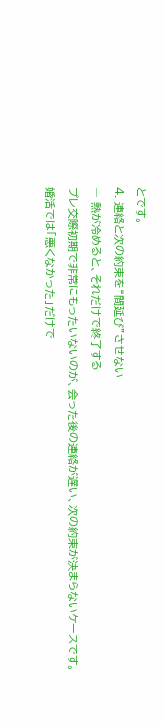とです。
4. 連絡と次の約束を“間延び”させない
― 熱が冷めると、それだけで終了する
プレ交際初期で非常にもったいないのが、会った後の連絡が遅い、次の約束が決まらないケースです。婚活では「悪くなかった」だけで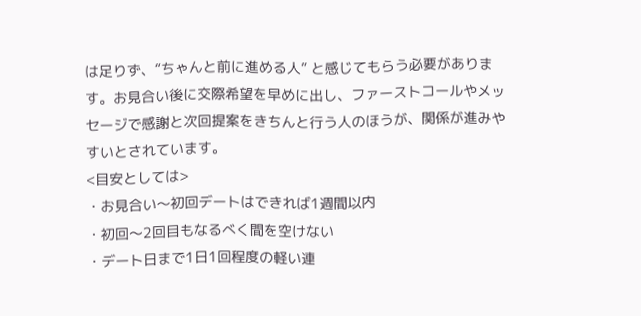は足りず、“ちゃんと前に進める人” と感じてもらう必要があります。お見合い後に交際希望を早めに出し、ファーストコールやメッセージで感謝と次回提案をきちんと行う人のほうが、関係が進みやすいとされています。
<目安としては>
・お見合い〜初回デートはできれば1週間以内
・初回〜2回目もなるべく間を空けない
・デート日まで1日1回程度の軽い連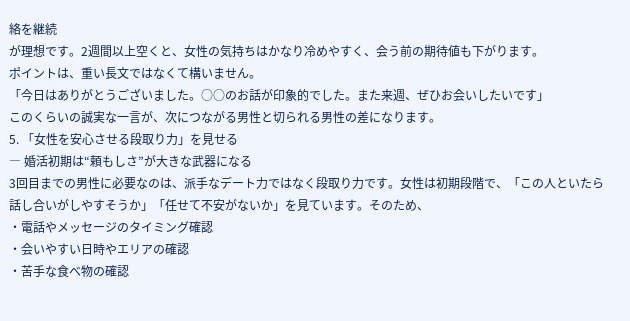絡を継続
が理想です。2週間以上空くと、女性の気持ちはかなり冷めやすく、会う前の期待値も下がります。
ポイントは、重い長文ではなくて構いません。
「今日はありがとうございました。○○のお話が印象的でした。また来週、ぜひお会いしたいです」
このくらいの誠実な一言が、次につながる男性と切られる男性の差になります。
5. 「女性を安心させる段取り力」を見せる
― 婚活初期は“頼もしさ”が大きな武器になる
3回目までの男性に必要なのは、派手なデート力ではなく段取り力です。女性は初期段階で、「この人といたら話し合いがしやすそうか」「任せて不安がないか」を見ています。そのため、
・電話やメッセージのタイミング確認
・会いやすい日時やエリアの確認
・苦手な食べ物の確認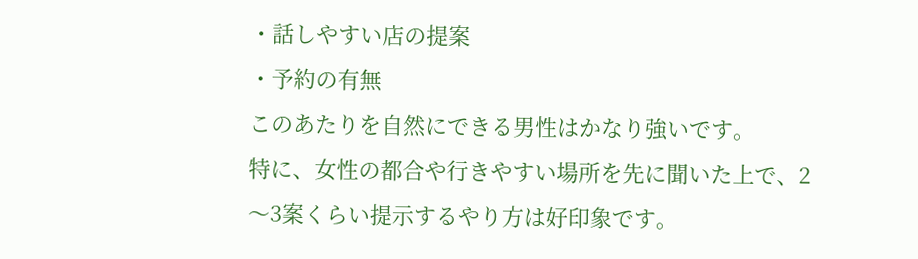・話しやすい店の提案
・予約の有無
このあたりを自然にできる男性はかなり強いです。
特に、女性の都合や行きやすい場所を先に聞いた上で、2〜3案くらい提示するやり方は好印象です。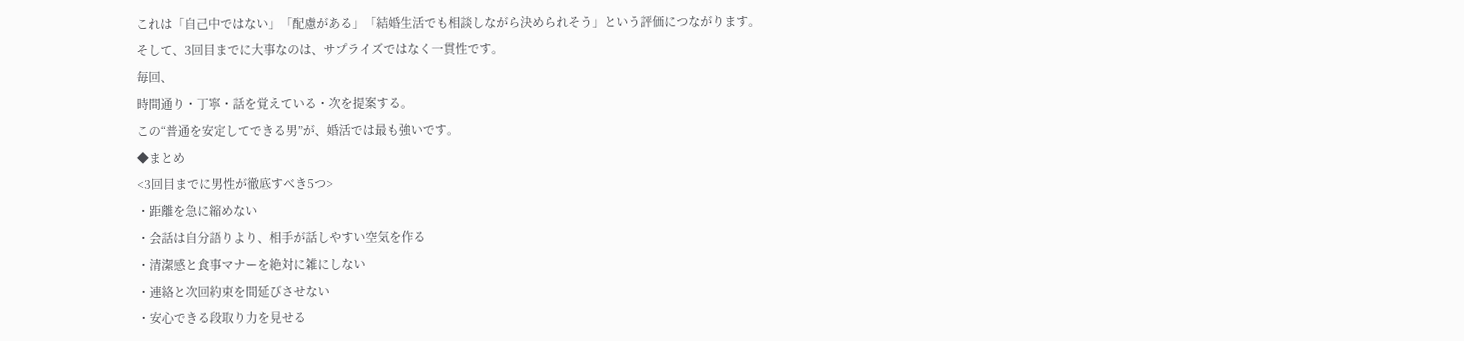これは「自己中ではない」「配慮がある」「結婚生活でも相談しながら決められそう」という評価につながります。
そして、3回目までに大事なのは、サプライズではなく一貫性です。
毎回、
時間通り・丁寧・話を覚えている・次を提案する。
この“普通を安定してできる男”が、婚活では最も強いです。
◆まとめ
<3回目までに男性が徹底すべき5つ>
・距離を急に縮めない
・会話は自分語りより、相手が話しやすい空気を作る
・清潔感と食事マナーを絶対に雑にしない
・連絡と次回約束を間延びさせない
・安心できる段取り力を見せる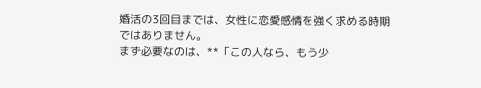婚活の3回目までは、女性に恋愛感情を強く求める時期ではありません。
まず必要なのは、**「この人なら、もう少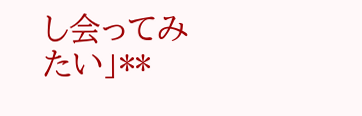し会ってみたい」**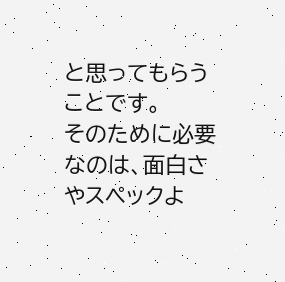と思ってもらうことです。
そのために必要なのは、面白さやスペックよ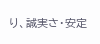り、誠実さ・安定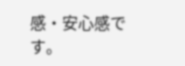感・安心感です。